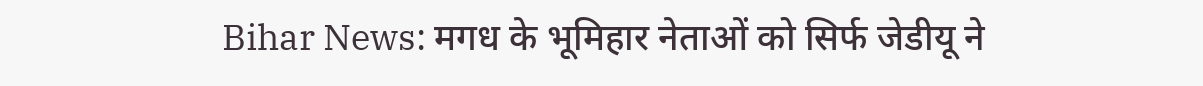Bihar News: मगध के भूमिहार नेताओं को सिर्फ जेडीयू ने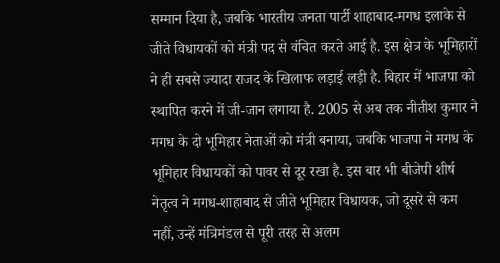सम्मान दिया है, जबकि भारतीय जनता पार्टी शाहाबाद-मगध इलाके से जीते विधायकों को मंत्री पद से वंचित करते आई है. इस क्षेत्र के भूमिहारों ने ही सबसे ज्यादा राजद के खिलाफ लड़ाई लड़ी है. बिहार में भाजपा को स्थापित करने में जी-जान लगाया है. 2005 से अब तक नीतीश कुमार ने मगध के दो भूमिहार नेताओं को मंत्री बनाया, जबकि भाजपा ने मगध के भूमिहार विधायकों को पावर से दूर रखा है. इस बार भी बीजेपी शीर्ष नेतृत्व ने मगध-शाहाबाद से जीते भूमिहार विधायक, जो दूसरे से कम नहीं, उन्हें मंत्रिमंडल से पूरी तरह से अलग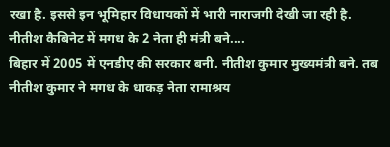रखा है. इससे इन भूमिहार विधायकों में भारी नाराजगी देखी जा रही है.
नीतीश कैबिनेट में मगध के 2 नेता ही मंत्री बने....
बिहार में 2005 में एनडीए की सरकार बनी. नीतीश कुमार मुख्यमंत्री बने. तब नीतीश कुमार ने मगध के धाकड़ नेता रामाश्रय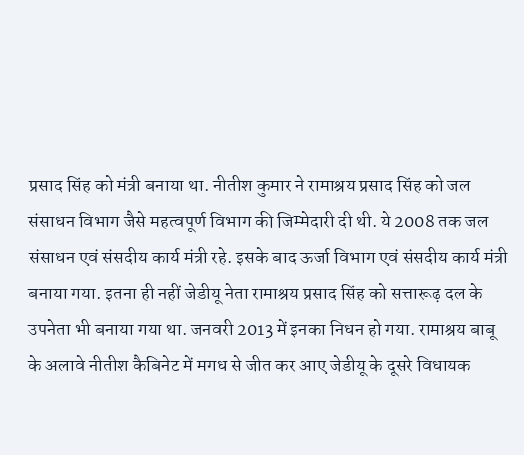प्रसाद सिंह को मंत्री बनाया था. नीतीश कुमार ने रामाश्रय प्रसाद सिंह को जल संसाधन विभाग जैसे महत्वपूर्ण विभाग की जिम्मेदारी दी थी. ये 2008 तक जल संसाधन एवं संसदीय कार्य मंत्री रहे. इसके बाद ऊर्जा विभाग एवं संसदीय कार्य मंत्री बनाया गया. इतना ही नहीं जेडीयू नेता रामाश्रय प्रसाद सिंह को सत्तारूढ़ दल के उपनेता भी बनाया गया था. जनवरी 2013 में इनका निधन हो गया. रामाश्रय बाबू के अलावे नीतीश कैबिनेट में मगध से जीत कर आए जेडीयू के दूसरे विधायक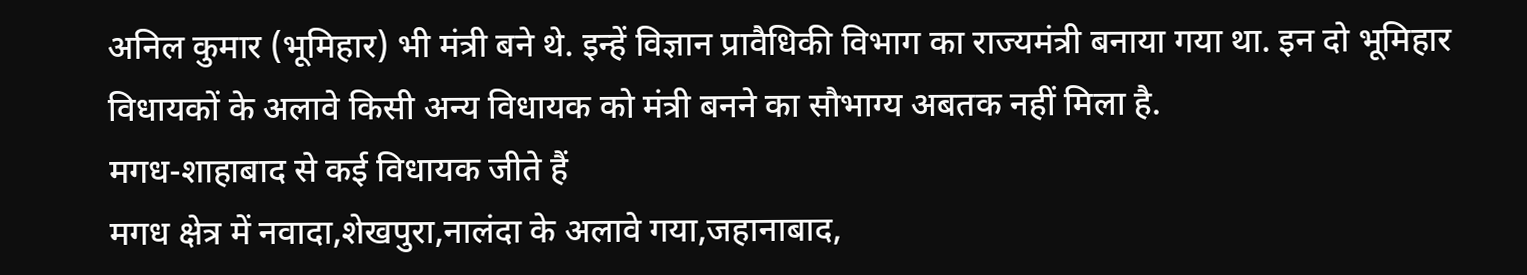अनिल कुमार (भूमिहार) भी मंत्री बने थे. इन्हें विज्ञान प्रावैधिकी विभाग का राज्यमंत्री बनाया गया था. इन दो भूमिहार विधायकों के अलावे किसी अन्य विधायक को मंत्री बनने का सौभाग्य अबतक नहीं मिला है.
मगध-शाहाबाद से कई विधायक जीते हैं
मगध क्षेत्र में नवादा,शेखपुरा,नालंदा के अलावे गया,जहानाबाद,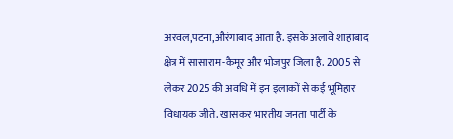अरवल,पटना,औरंगाबाद आता है. इसके अलावे शाहाबाद क्षेत्र में सासाराम-कैमूर और भोजपुर जिला है. 2005 से लेकर 2025 की अवधि में इन इलाकों से कई भूमिहार विधायक जीते. खासकर भारतीय जनता पार्टी के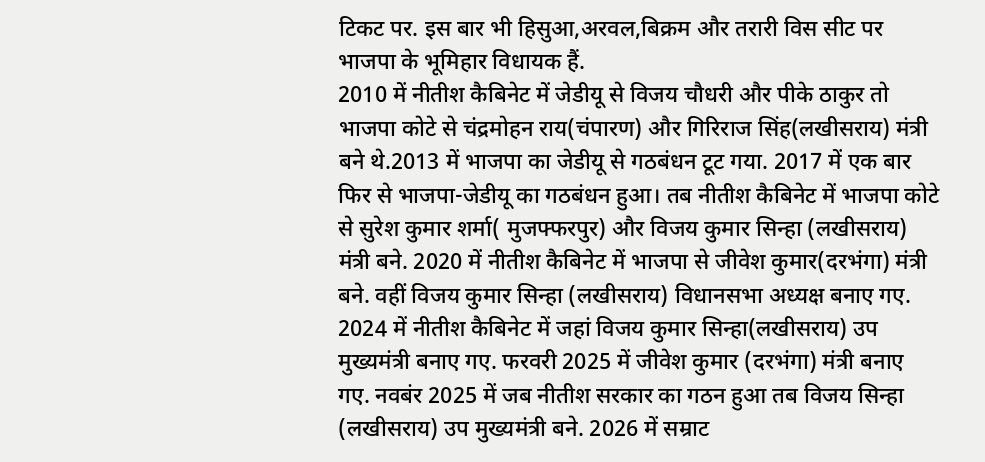टिकट पर. इस बार भी हिसुआ,अरवल,बिक्रम और तरारी विस सीट पर भाजपा के भूमिहार विधायक हैं.
2010 में नीतीश कैबिनेट में जेडीयू से विजय चौधरी और पीके ठाकुर तो भाजपा कोटे से चंद्रमोहन राय(चंपारण) और गिरिराज सिंह(लखीसराय) मंत्री बने थे.2013 में भाजपा का जेडीयू से गठबंधन टूट गया. 2017 में एक बार फिर से भाजपा-जेडीयू का गठबंधन हुआ। तब नीतीश कैबिनेट में भाजपा कोटे से सुरेश कुमार शर्मा( मुजफ्फरपुर) और विजय कुमार सिन्हा (लखीसराय) मंत्री बने. 2020 में नीतीश कैबिनेट में भाजपा से जीवेश कुमार(दरभंगा) मंत्री बने. वहीं विजय कुमार सिन्हा (लखीसराय) विधानसभा अध्यक्ष बनाए गए. 2024 में नीतीश कैबिनेट में जहां विजय कुमार सिन्हा(लखीसराय) उप मुख्यमंत्री बनाए गए. फरवरी 2025 में जीवेश कुमार (दरभंगा) मंत्री बनाए गए. नवबंर 2025 में जब नीतीश सरकार का गठन हुआ तब विजय सिन्हा (लखीसराय) उप मुख्यमंत्री बने. 2026 में सम्राट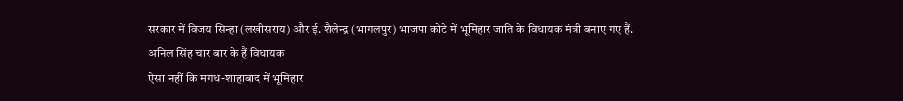सरकार में विजय सिन्हा (लखीसराय) और ई. शैलेन्द्र (भागलपुर) भाजपा कोटे में भूमिहार जाति के विधायक मंत्री बनाए गए हैं.
अनिल सिंह चार बार के हैं विधायक
ऐसा नहीं कि मगध-शाहाबाद में भूमिहार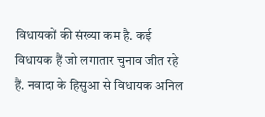विधायकों की संख्या कम है. कई विधायक हैं जो लगातार चुनाव जीत रहे हैं. नवादा के हिसुआ से विधायक अनिल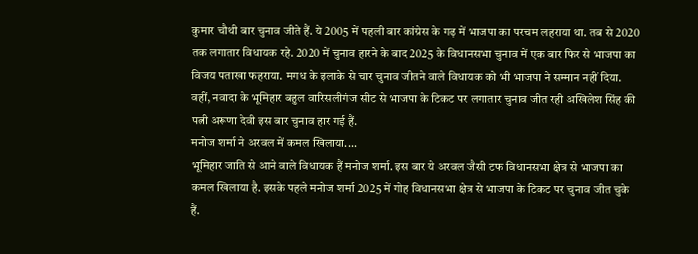कुमार चौथी बार चुनाव जीते हैं. ये 2005 में पहली बार कांग्रेस के गढ़ में भाजपा का परचम लहराया था. तब से 2020 तक लगातार विधायक रहे. 2020 में चुनाव हारने के बाद 2025 के विधानसभा चुनाव में एक बार फिर से भाजपा का विजय पताखा फहराया. मगध के इलाके से चार चुनाव जीतने वाले विधायक को भी भाजपा ने सम्मान नहीं दिया. वहीं, नवादा के भूमिहार बहुल वारिसलीगंज सीट से भाजपा के टिकट पर लगातार चुनाव जीत रही अखिलेश सिंह की पत्नी अरूणा देवी इस बार चुनाव हार गई हैं.
मनोज शर्मा ने अरवल में कमल खिलाया....
भूमिहार जाति से आने वाले विधायक हैं मनोज शर्मा. इस बार ये अरवल जैसी टफ विधानसभा क्षेत्र से भाजपा का कमल खिलाया है. इसके पहले मनोज शर्मा 2025 में गोह विधानसभा क्षेत्र से भाजपा के टिकट पर चुनाव जीत चुके हैं.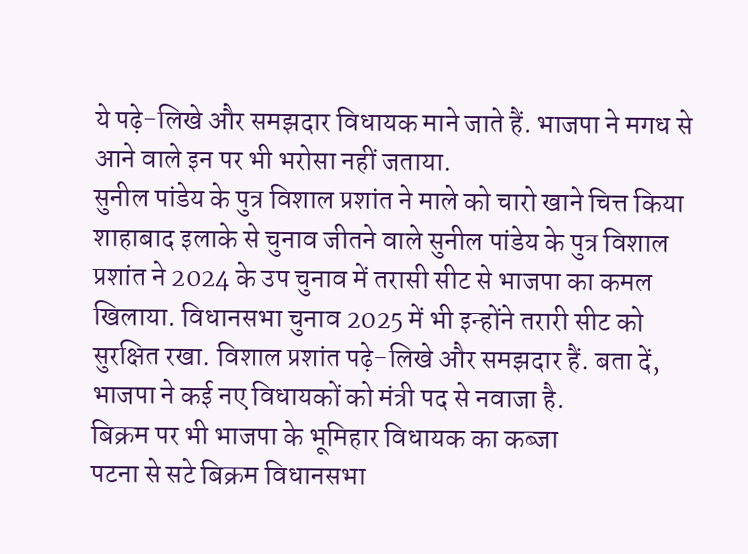ये पढ़े-लिखे और समझदार विधायक माने जाते हैं. भाजपा ने मगध से आने वाले इन पर भी भरोसा नहीं जताया.
सुनील पांडेय के पुत्र विशाल प्रशांत ने माले को चारो खाने चित्त किया
शाहाबाद इलाके से चुनाव जीतने वाले सुनील पांडेय के पुत्र विशाल प्रशांत ने 2024 के उप चुनाव में तरासी सीट से भाजपा का कमल खिलाया. विधानसभा चुनाव 2025 में भी इन्होंने तरारी सीट को सुरक्षित रखा. विशाल प्रशांत पढ़े-लिखे और समझदार हैं. बता दें, भाजपा ने कई नए विधायकों को मंत्री पद से नवाजा है.
बिक्रम पर भी भाजपा के भूमिहार विधायक का कब्जा
पटना से सटे बिक्रम विधानसभा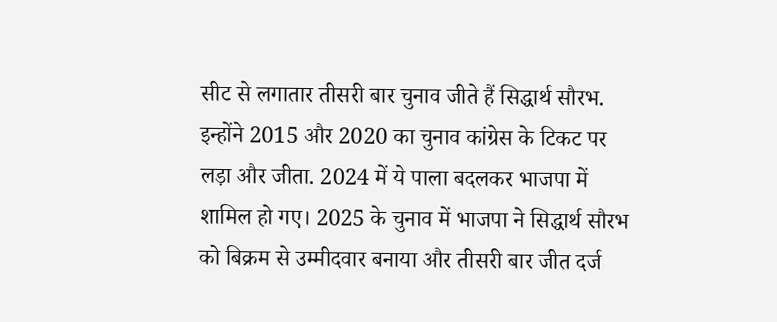सीट से लगातार तीसरी बार चुनाव जीते हैं सिद्धार्थ सौरभ. इन्होंने 2015 और 2020 का चुनाव कांग्रेस के टिकट पर लड़ा और जीता. 2024 में ये पाला बदलकर भाजपा में शामिल हो गए। 2025 के चुनाव में भाजपा ने सिद्धार्थ सौरभ को बिक्रम से उम्मीदवार बनाया और तीसरी बार जीत दर्ज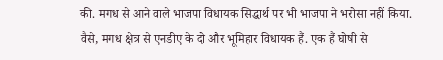की. मगध से आने वाले भाजपा विधायक सिद्धार्थ पर भी भाजपा ने भरोसा नहीं किया.
वैसे, मगध क्षेत्र से एनडीए के दो और भूमिहार विधायक हैं. एक हैं घोषी से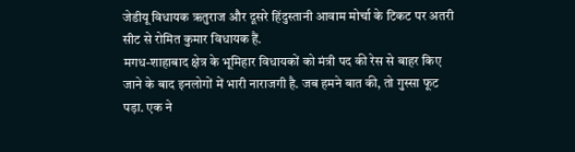जेडीयू विधायक ऋतुराज और दूसरे हिंदुस्तानी आवाम मोर्चा के टिकट पर अतरी सीट से रोमित कुमार विधायक हैं.
मगध-शाहाबाद क्षेत्र के भूमिहार विधायकों को मंत्री पद की रेस से बाहर किए जाने के बाद इनलोगों में भारी नाराजगी है. जब हमने बात की, तो गुस्सा फूट पड़ा. एक ने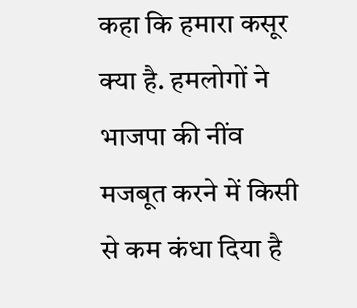कहा कि हमारा कसूर क्या है. हमलोगों ने भाजपा की नींव मजबूत करने में किसी से कम कंधा दिया है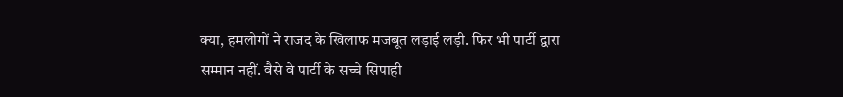क्या, हमलोगों ने राजद के खिलाफ मजबूत लड़ाई लड़ी. फिर भी पार्टी द्वारा सम्मान नहीं. वैसे वे पार्टी के सच्चे सिपाही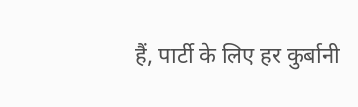हैं, पार्टी के लिए हर कुर्बानी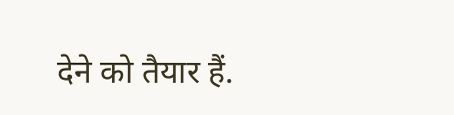देने को तैयार हैं.